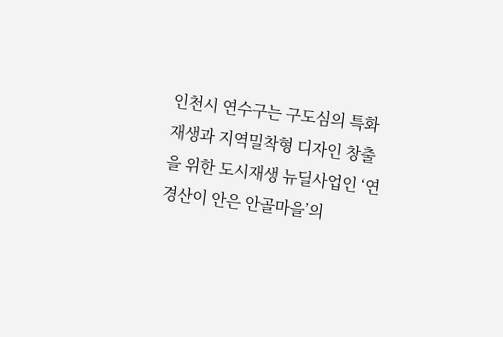인천시 연수구는 구도심의 특화재생과 지역밀착형 디자인 창출을 위한 도시재생 뉴딜사업인 ‘연경산이 안은 안골마을’의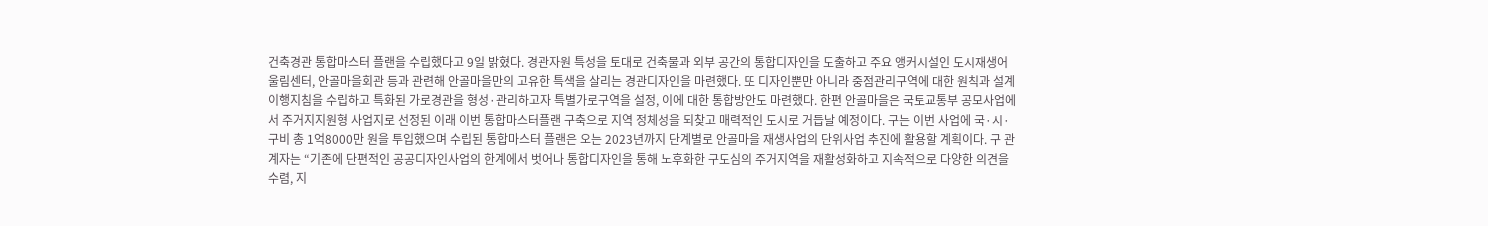건축경관 통합마스터 플랜을 수립했다고 9일 밝혔다. 경관자원 특성을 토대로 건축물과 외부 공간의 통합디자인을 도출하고 주요 앵커시설인 도시재생어울림센터, 안골마을회관 등과 관련해 안골마을만의 고유한 특색을 살리는 경관디자인을 마련했다. 또 디자인뿐만 아니라 중점관리구역에 대한 원칙과 설계이행지침을 수립하고 특화된 가로경관을 형성·관리하고자 특별가로구역을 설정, 이에 대한 통합방안도 마련했다. 한편 안골마을은 국토교통부 공모사업에서 주거지지원형 사업지로 선정된 이래 이번 통합마스터플랜 구축으로 지역 정체성을 되찾고 매력적인 도시로 거듭날 예정이다. 구는 이번 사업에 국·시·구비 총 1억8000만 원을 투입했으며 수립된 통합마스터 플랜은 오는 2023년까지 단계별로 안골마을 재생사업의 단위사업 추진에 활용할 계획이다. 구 관계자는 “기존에 단편적인 공공디자인사업의 한계에서 벗어나 통합디자인을 통해 노후화한 구도심의 주거지역을 재활성화하고 지속적으로 다양한 의견을 수렴, 지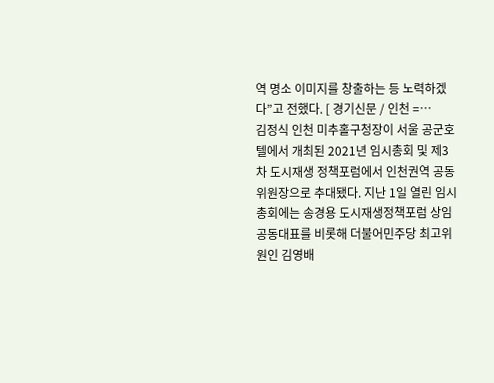역 명소 이미지를 창출하는 등 노력하겠다”고 전했다. [ 경기신문 / 인천 =…
김정식 인천 미추홀구청장이 서울 공군호텔에서 개최된 2021년 임시총회 및 제3차 도시재생 정책포럼에서 인천권역 공동위원장으로 추대됐다. 지난 1일 열린 임시총회에는 송경용 도시재생정책포럼 상임공동대표를 비롯해 더불어민주당 최고위원인 김영배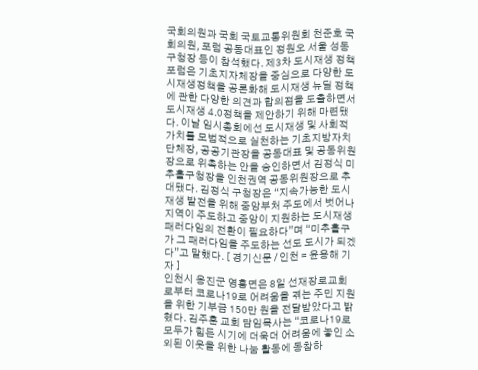국회의원과 국회 국토교통위원회 천준호 국회의원, 포럼 공동대표인 정원오 서울 성동구청장 등이 참석했다. 제3차 도시재생 정책포럼은 기초지자체장을 중심으로 다양한 도시재생정책을 공론화해 도시재생 뉴딜 정책에 관한 다양한 의견과 합의점을 도출하면서 도시재생 4.0정책을 제안하기 위해 마련됐다. 이날 임시총회에선 도시재생 및 사회적 가치를 모범적으로 실천하는 기초지방자치단체장, 공공기관장을 공동대표 및 공동위원장으로 위촉하는 안을 승인하면서 김정식 미추홀구청장을 인천권역 공동위원장으로 추대됐다. 김정식 구청장은 “지속가능한 도시재생 발전을 위해 중앙부처 주도에서 벗어나 지역이 주도하고 중앙이 지원하는 도시재생 패러다임의 전환이 필요하다”며 “미추홀구가 그 패러다임을 주도하는 선도 도시가 되겠다”고 말했다. [ 경기신문 / 인천 = 윤용해 기자 ]
인천시 옹진군 영흥면은 8일 선재장로교회로부터 코로나19로 어려움을 겪는 주민 지원을 위한 기부금 150만 원을 전달받았다고 밝혔다. 김주훈 교회 담임목사는 “코로나19로 모두가 힘든 시기에 더욱더 어려움에 놓인 소외된 이웃을 위한 나눔 활동에 동참하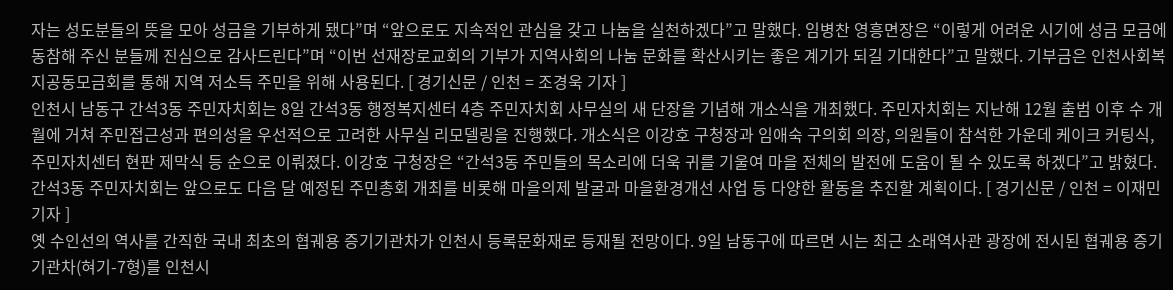자는 성도분들의 뜻을 모아 성금을 기부하게 됐다”며 “앞으로도 지속적인 관심을 갖고 나눔을 실천하겠다”고 말했다. 임병찬 영흥면장은 “이렇게 어려운 시기에 성금 모금에 동참해 주신 분들께 진심으로 감사드린다”며 “이번 선재장로교회의 기부가 지역사회의 나눔 문화를 확산시키는 좋은 계기가 되길 기대한다”고 말했다. 기부금은 인천사회복지공동모금회를 통해 지역 저소득 주민을 위해 사용된다. [ 경기신문 / 인천 = 조경욱 기자 ]
인천시 남동구 간석3동 주민자치회는 8일 간석3동 행정복지센터 4층 주민자치회 사무실의 새 단장을 기념해 개소식을 개최했다. 주민자치회는 지난해 12월 출범 이후 수 개월에 거쳐 주민접근성과 편의성을 우선적으로 고려한 사무실 리모델링을 진행했다. 개소식은 이강호 구청장과 임애숙 구의회 의장, 의원들이 참석한 가운데 케이크 커팅식, 주민자치센터 현판 제막식 등 순으로 이뤄졌다. 이강호 구청장은 “간석3동 주민들의 목소리에 더욱 귀를 기울여 마을 전체의 발전에 도움이 될 수 있도록 하겠다”고 밝혔다. 간석3동 주민자치회는 앞으로도 다음 달 예정된 주민총회 개최를 비롯해 마을의제 발굴과 마을환경개선 사업 등 다양한 활동을 추진할 계획이다. [ 경기신문 / 인천 = 이재민 기자 ]
옛 수인선의 역사를 간직한 국내 최초의 협궤용 증기기관차가 인천시 등록문화재로 등재될 전망이다. 9일 남동구에 따르면 시는 최근 소래역사관 광장에 전시된 협궤용 증기기관차(혀기-7형)를 인천시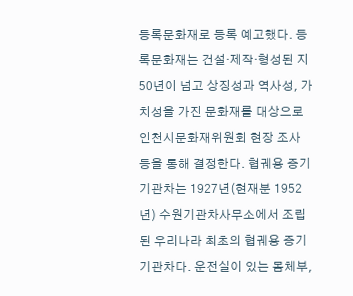등록문화재로 등록 예고했다. 등록문화재는 건설·제작·형성된 지 50년이 넘고 상징성과 역사성, 가치성을 가진 문화재를 대상으로 인천시문화재위원회 현장 조사 등을 통해 결정한다. 협궤용 증기기관차는 1927년(현재분 1952년) 수원기관차사무소에서 조립된 우리나라 최초의 협궤용 증기기관차다. 운전실이 있는 몸체부,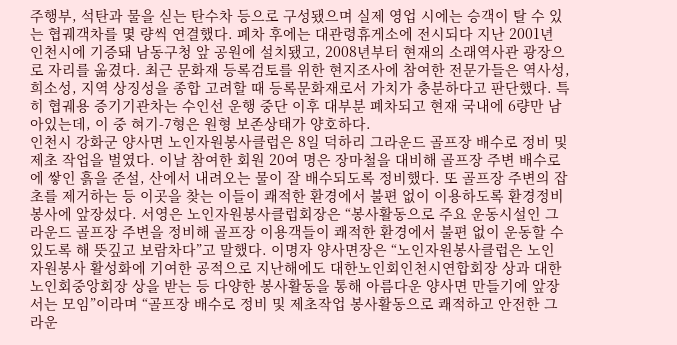주행부, 석탄과 물을 싣는 탄수차 등으로 구성됐으며 실제 영업 시에는 승객이 탈 수 있는 협궤객차를 몇 량씩 연결했다. 폐차 후에는 대관령휴게소에 전시되다 지난 2001년 인천시에 기증돼 남동구청 앞 공원에 설치됐고, 2008년부터 현재의 소래역사관 광장으로 자리를 옮겼다. 최근 문화재 등록검토를 위한 현지조사에 참여한 전문가들은 역사성, 희소성, 지역 상징성을 종합 고려할 때 등록문화재로서 가치가 충분하다고 판단했다. 특히 협궤용 증기기관차는 수인선 운행 중단 이후 대부분 폐차되고 현재 국내에 6량만 남아있는데, 이 중 혀기-7형은 원형 보존상태가 양호하다.
인천시 강화군 양사면 노인자원봉사클럽은 8일 덕하리 그라운드 골프장 배수로 정비 및 제초 작업을 벌였다. 이날 참여한 회원 20여 명은 장마철을 대비해 골프장 주변 배수로에 쌓인 흙을 준설, 산에서 내려오는 물이 잘 배수되도록 정비했다. 또 골프장 주변의 잡초를 제거하는 등 이곳을 찾는 이들이 쾌적한 환경에서 불편 없이 이용하도록 환경정비 봉사에 앞장섰다. 서영은 노인자원봉사클럽회장은 “봉사활동으로 주요 운동시설인 그라운드 골프장 주변을 정비해 골프장 이용객들이 쾌적한 환경에서 불편 없이 운동할 수 있도록 해 뜻깊고 보람차다”고 말했다. 이명자 양사면장은 “노인자원봉사클럽은 노인 자원봉사 활성화에 기여한 공적으로 지난해에도 대한노인회인천시연합회장 상과 대한노인회중앙회장 상을 받는 등 다양한 봉사활동을 통해 아름다운 양사면 만들기에 앞장서는 모임”이라며 “골프장 배수로 정비 및 제초작업 봉사활동으로 쾌적하고 안전한 그라운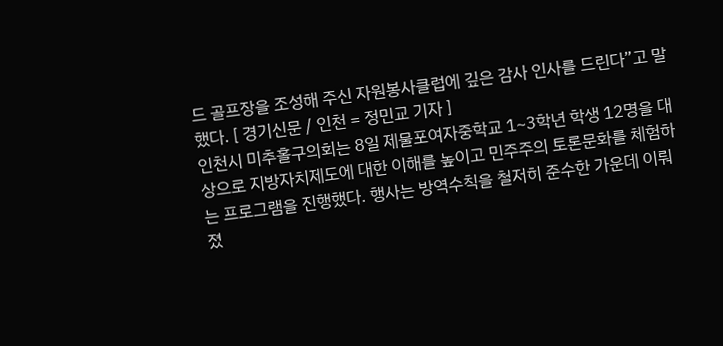드 골프장을 조성해 주신 자원봉사클럽에 깊은 감사 인사를 드린다”고 말했다. [ 경기신문 / 인천 = 정민교 기자 ]
인천시 미추홀구의회는 8일 제물포여자중학교 1~3학년 학생 12명을 대상으로 지방자치제도에 대한 이해를 높이고 민주주의 토론문화를 체험하는 프로그램을 진행했다. 행사는 방역수칙을 철저히 준수한 가운데 이뤄졌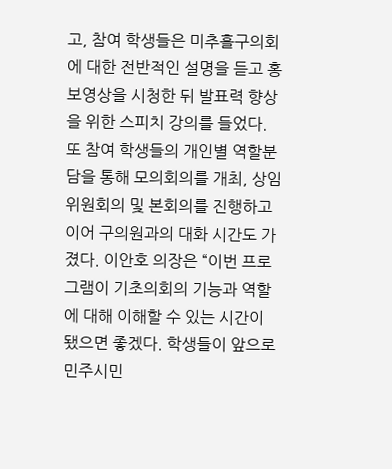고, 참여 학생들은 미추홀구의회에 대한 전반적인 설명을 듣고 홍보영상을 시청한 뒤 발표력 향상을 위한 스피치 강의를 들었다. 또 참여 학생들의 개인별 역할분담을 통해 모의회의를 개최, 상임위원회의 및 본회의를 진행하고 이어 구의원과의 대화 시간도 가졌다. 이안호 의장은 “이번 프로그램이 기초의회의 기능과 역할에 대해 이해할 수 있는 시간이 됐으면 좋겠다. 학생들이 앞으로 민주시민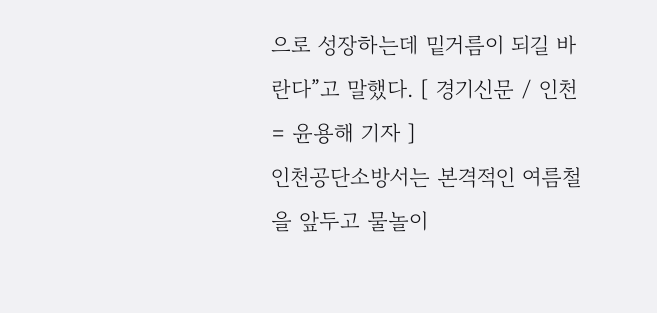으로 성장하는데 밑거름이 되길 바란다”고 말했다. [ 경기신문 / 인천 = 윤용해 기자 ]
인천공단소방서는 본격적인 여름철을 앞두고 물놀이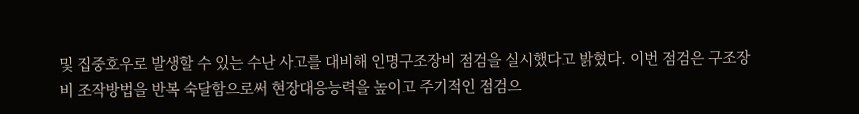및 집중호우로 발생할 수 있는 수난 사고를 대비해 인명구조장비 점검을 실시했다고 밝혔다. 이번 점검은 구조장비 조작방법을 반복 숙달함으로써 현장대응능력을 높이고 주기적인 점검으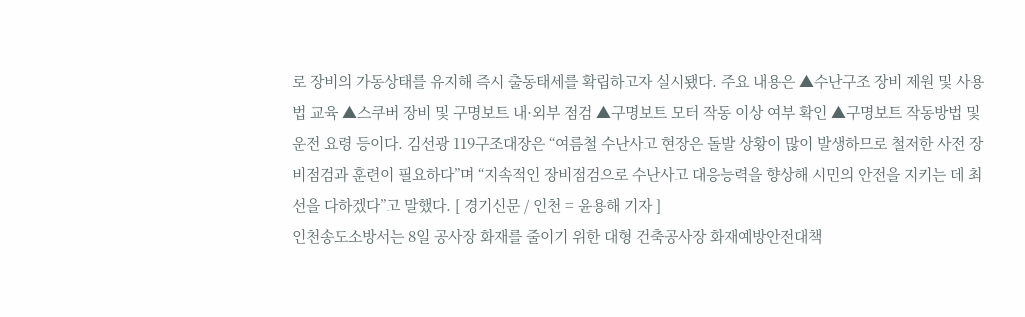로 장비의 가동상태를 유지해 즉시 출동태세를 확립하고자 실시됐다. 주요 내용은 ▲수난구조 장비 제원 및 사용법 교육 ▲스쿠버 장비 및 구명보트 내·외부 점검 ▲구명보트 모터 작동 이상 여부 확인 ▲구명보트 작동방법 및 운전 요령 등이다. 김선광 119구조대장은 “여름철 수난사고 현장은 돌발 상황이 많이 발생하므로 철저한 사전 장비점검과 훈련이 필요하다”며 “지속적인 장비점검으로 수난사고 대응능력을 향상해 시민의 안전을 지키는 데 최선을 다하겠다”고 말했다. [ 경기신문 / 인천 = 윤용해 기자 ]
인천송도소방서는 8일 공사장 화재를 줄이기 위한 대형 건축공사장 화재예방안전대책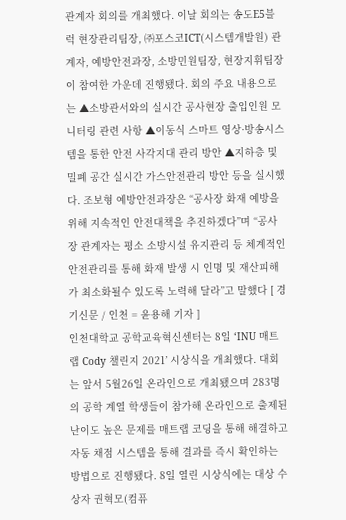관계자 회의를 개최했다. 이날 회의는 송도E5블럭 현장관리팀장, ㈜포스코ICT(시스템개발원) 관계자, 예방안전과장, 소방민원팀장, 현장지휘팀장이 참여한 가운데 진행됐다. 회의 주요 내용으로는 ▲소방관서와의 실시간 공사현장 출입인원 모니터링 관련 사항 ▲이동식 스마트 영상·방송시스템을 통한 안전 사각지대 관리 방안 ▲지하층 및 밀폐 공간 실시간 가스안전관리 방안 등을 실시했다. 조보형 예방안전과장은 “공사장 화재 예방을 위해 지속적인 안전대책을 추진하겠다”며 “공사장 관계자는 평소 소방시설 유지관리 등 체계적인 안전관리를 통해 화재 발생 시 인명 및 재산피해가 최소화될수 있도록 노력해 달라”고 말했다 [ 경기신문 / 인천 = 윤용해 기자 ]
인천대학교 공학교육혁신센터는 8일 ‘INU 매트랩 Cody 챌린지 2021’ 시상식을 개최했다. 대회는 앞서 5월26일 온라인으로 개최됐으며 283명의 공학 계열 학생들이 참가해 온라인으로 출제된 난이도 높은 문제를 매트랩 코딩을 통해 해결하고 자동 채점 시스템을 통해 결과를 즉시 확인하는 방법으로 진행됐다. 8일 열린 시상식에는 대상 수상자 권혁모(컴퓨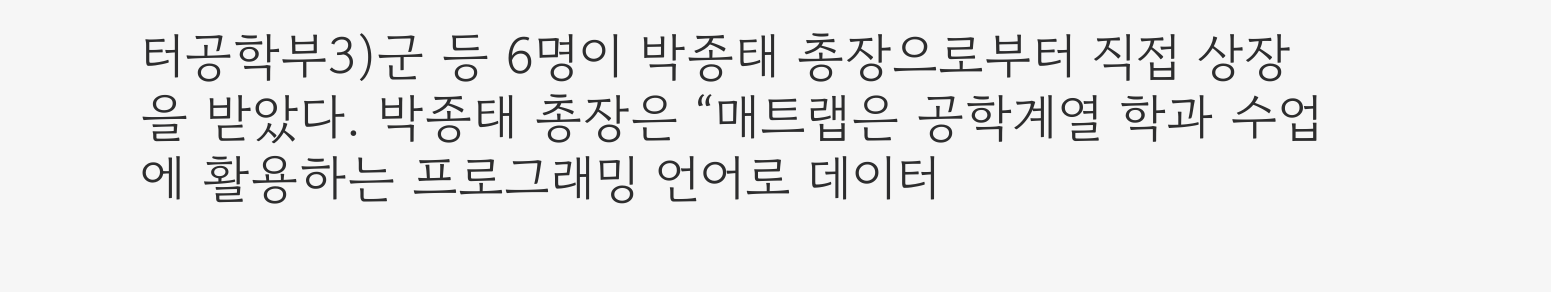터공학부3)군 등 6명이 박종태 총장으로부터 직접 상장을 받았다. 박종태 총장은 “매트랩은 공학계열 학과 수업에 활용하는 프로그래밍 언어로 데이터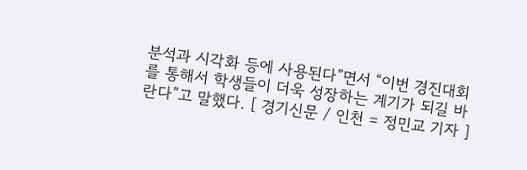분석과 시각화 등에 사용된다”면서 “이번 경진대회를 통해서 학생들이 더욱 성장하는 계기가 되길 바란다”고 말했다. [ 경기신문 / 인천 = 정민교 기자 ]